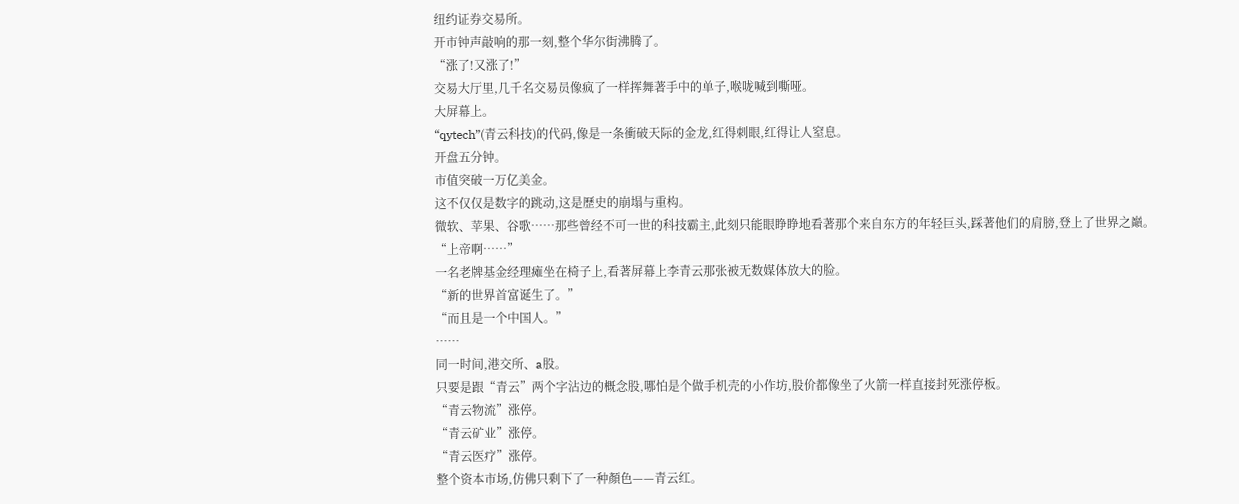纽约证券交易所。
开市钟声敲响的那一刻,整个华尔街沸腾了。
“涨了!又涨了!”
交易大厅里,几千名交易员像疯了一样挥舞著手中的单子,喉咙喊到嘶哑。
大屏幕上。
“qytech”(青云科技)的代码,像是一条衝破天际的金龙,红得刺眼,红得让人窒息。
开盘五分钟。
市值突破一万亿美金。
这不仅仅是数字的跳动,这是歷史的崩塌与重构。
微软、苹果、谷歌……那些曾经不可一世的科技霸主,此刻只能眼睁睁地看著那个来自东方的年轻巨头,踩著他们的肩膀,登上了世界之巔。
“上帝啊……”
一名老牌基金经理瘫坐在椅子上,看著屏幕上李青云那张被无数媒体放大的脸。
“新的世界首富诞生了。”
“而且是一个中国人。”
……
同一时间,港交所、a股。
只要是跟“青云”两个字沾边的概念股,哪怕是个做手机壳的小作坊,股价都像坐了火箭一样直接封死涨停板。
“青云物流”涨停。
“青云矿业”涨停。
“青云医疗”涨停。
整个资本市场,仿佛只剩下了一种顏色——青云红。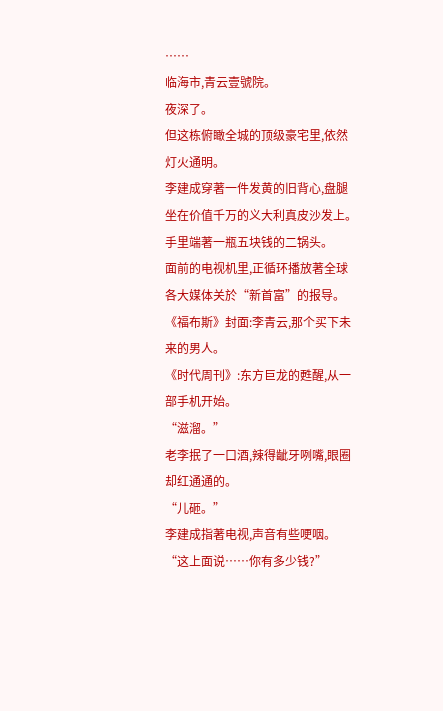……
临海市,青云壹號院。
夜深了。
但这栋俯瞰全城的顶级豪宅里,依然灯火通明。
李建成穿著一件发黄的旧背心,盘腿坐在价值千万的义大利真皮沙发上。
手里端著一瓶五块钱的二锅头。
面前的电视机里,正循环播放著全球各大媒体关於“新首富”的报导。
《福布斯》封面:李青云,那个买下未来的男人。
《时代周刊》:东方巨龙的甦醒,从一部手机开始。
“滋溜。”
老李抿了一口酒,辣得齜牙咧嘴,眼圈却红通通的。
“儿砸。”
李建成指著电视,声音有些哽咽。
“这上面说……你有多少钱?”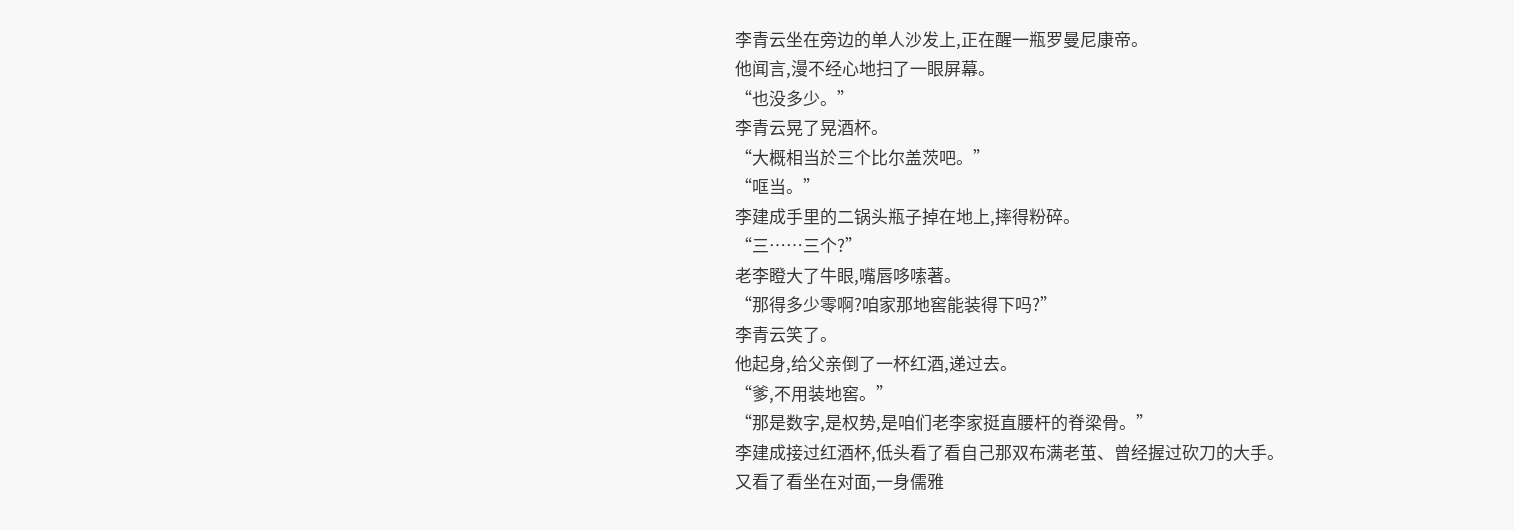李青云坐在旁边的单人沙发上,正在醒一瓶罗曼尼康帝。
他闻言,漫不经心地扫了一眼屏幕。
“也没多少。”
李青云晃了晃酒杯。
“大概相当於三个比尔盖茨吧。”
“哐当。”
李建成手里的二锅头瓶子掉在地上,摔得粉碎。
“三……三个?”
老李瞪大了牛眼,嘴唇哆嗦著。
“那得多少零啊?咱家那地窖能装得下吗?”
李青云笑了。
他起身,给父亲倒了一杯红酒,递过去。
“爹,不用装地窖。”
“那是数字,是权势,是咱们老李家挺直腰杆的脊梁骨。”
李建成接过红酒杯,低头看了看自己那双布满老茧、曾经握过砍刀的大手。
又看了看坐在对面,一身儒雅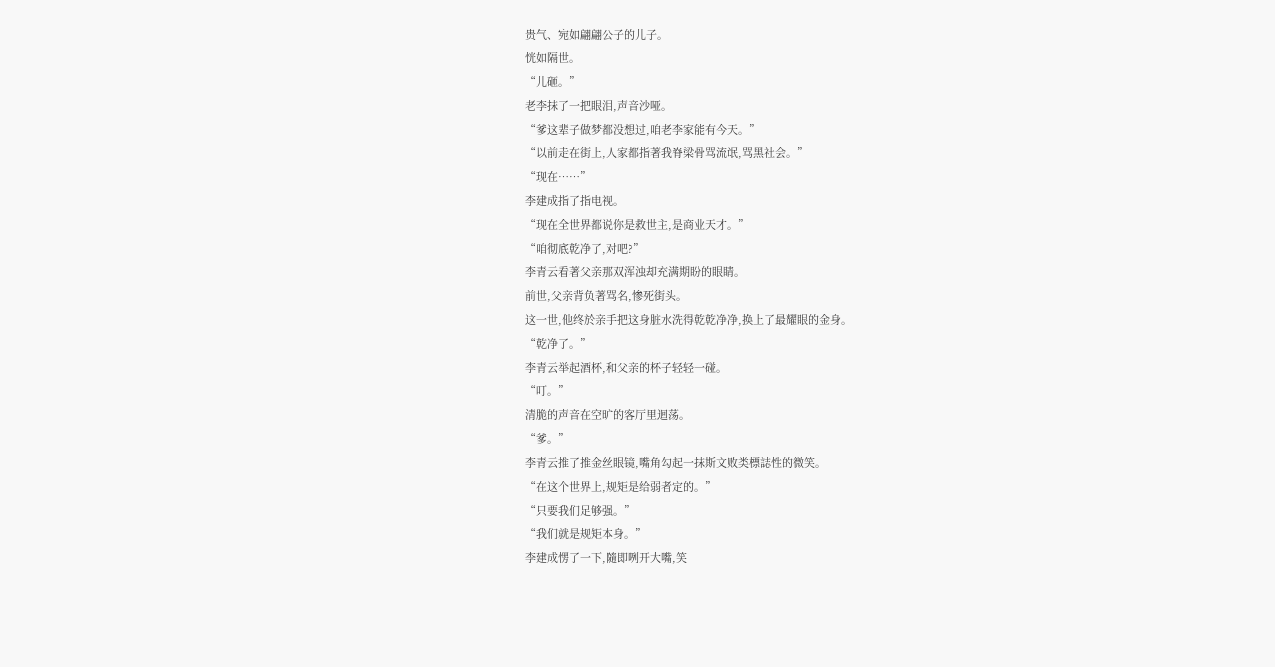贵气、宛如翩翩公子的儿子。
恍如隔世。
“儿砸。”
老李抹了一把眼泪,声音沙哑。
“爹这辈子做梦都没想过,咱老李家能有今天。”
“以前走在街上,人家都指著我脊梁骨骂流氓,骂黑社会。”
“现在……”
李建成指了指电视。
“现在全世界都说你是救世主,是商业天才。”
“咱彻底乾净了,对吧?”
李青云看著父亲那双浑浊却充满期盼的眼睛。
前世,父亲背负著骂名,惨死街头。
这一世,他终於亲手把这身脏水洗得乾乾净净,换上了最耀眼的金身。
“乾净了。”
李青云举起酒杯,和父亲的杯子轻轻一碰。
“叮。”
清脆的声音在空旷的客厅里迴荡。
“爹。”
李青云推了推金丝眼镜,嘴角勾起一抹斯文败类標誌性的微笑。
“在这个世界上,规矩是给弱者定的。”
“只要我们足够强。”
“我们就是规矩本身。”
李建成愣了一下,隨即咧开大嘴,笑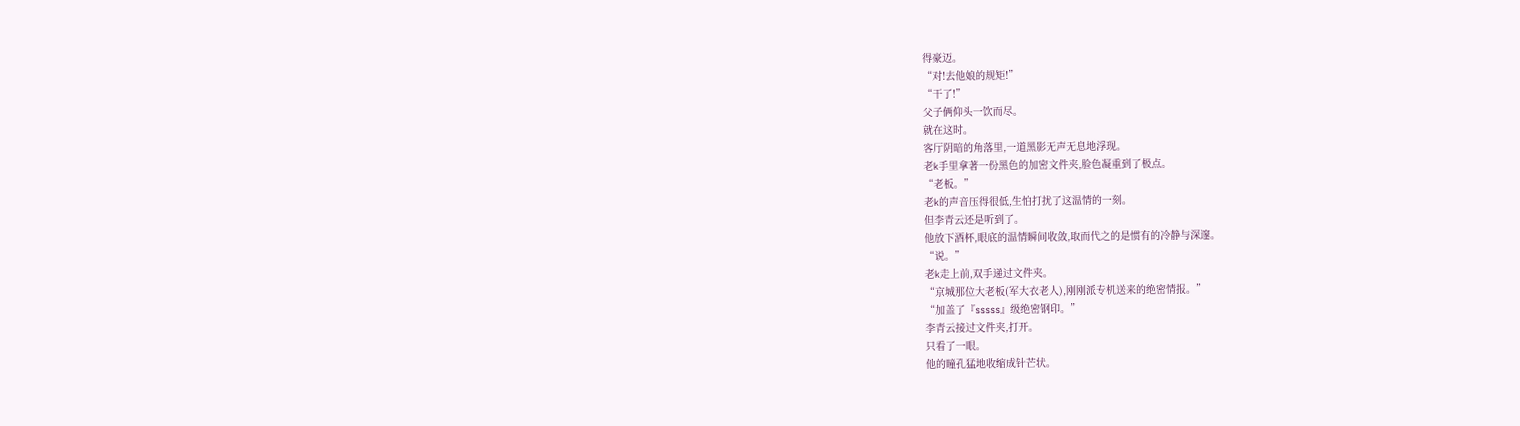得豪迈。
“对!去他娘的规矩!”
“干了!”
父子俩仰头一饮而尽。
就在这时。
客厅阴暗的角落里,一道黑影无声无息地浮现。
老k手里拿著一份黑色的加密文件夹,脸色凝重到了极点。
“老板。”
老k的声音压得很低,生怕打扰了这温情的一刻。
但李青云还是听到了。
他放下酒杯,眼底的温情瞬间收敛,取而代之的是惯有的冷静与深邃。
“说。”
老k走上前,双手递过文件夹。
“京城那位大老板(军大衣老人),刚刚派专机送来的绝密情报。”
“加盖了『sssss』级绝密钢印。”
李青云接过文件夹,打开。
只看了一眼。
他的瞳孔猛地收缩成针芒状。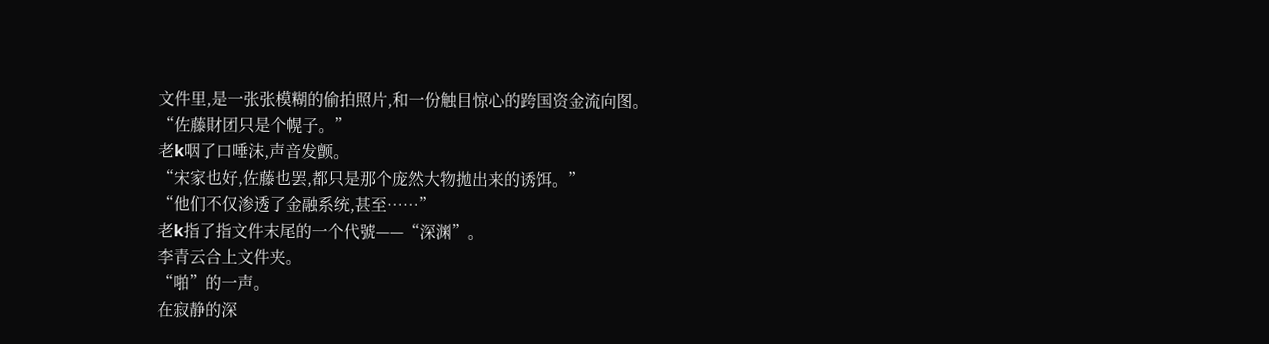文件里,是一张张模糊的偷拍照片,和一份触目惊心的跨国资金流向图。
“佐藤財团只是个幌子。”
老k咽了口唾沫,声音发颤。
“宋家也好,佐藤也罢,都只是那个庞然大物拋出来的诱饵。”
“他们不仅渗透了金融系统,甚至……”
老k指了指文件末尾的一个代號——“深渊”。
李青云合上文件夹。
“啪”的一声。
在寂静的深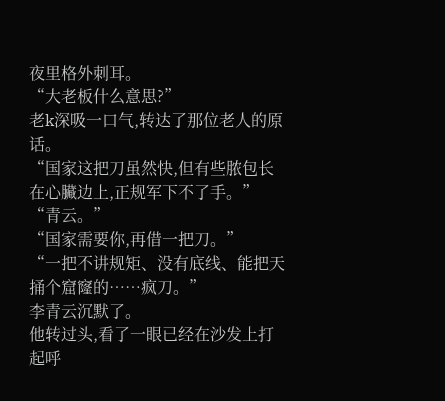夜里格外刺耳。
“大老板什么意思?”
老k深吸一口气,转达了那位老人的原话。
“国家这把刀虽然快,但有些脓包长在心臟边上,正规军下不了手。”
“青云。”
“国家需要你,再借一把刀。”
“一把不讲规矩、没有底线、能把天捅个窟窿的……疯刀。”
李青云沉默了。
他转过头,看了一眼已经在沙发上打起呼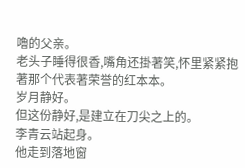嚕的父亲。
老头子睡得很香,嘴角还掛著笑,怀里紧紧抱著那个代表著荣誉的红本本。
岁月静好。
但这份静好,是建立在刀尖之上的。
李青云站起身。
他走到落地窗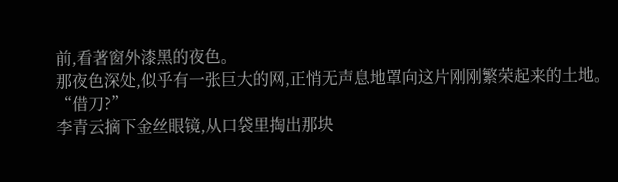前,看著窗外漆黑的夜色。
那夜色深处,似乎有一张巨大的网,正悄无声息地罩向这片刚刚繁荣起来的土地。
“借刀?”
李青云摘下金丝眼镜,从口袋里掏出那块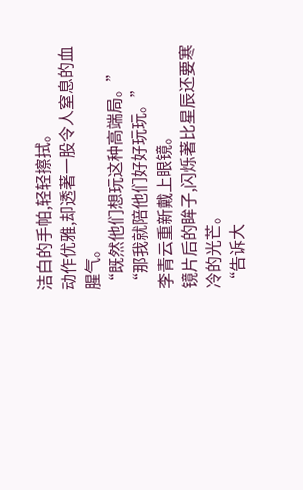洁白的手帕,轻轻擦拭。
动作优雅,却透著一股令人窒息的血腥气。
“既然他们想玩这种高端局。”
“那我就陪他们好好玩玩。”
李青云重新戴上眼镜。
镜片后的眸子,闪烁著比星辰还要寒冷的光芒。
“告诉大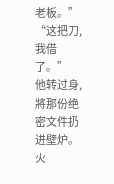老板。”
“这把刀,我借了。”
他转过身,將那份绝密文件扔进壁炉。
火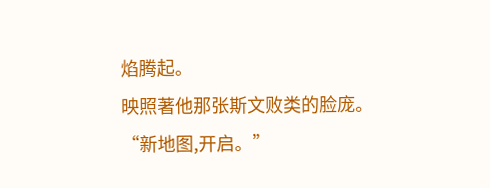焰腾起。
映照著他那张斯文败类的脸庞。
“新地图,开启。”